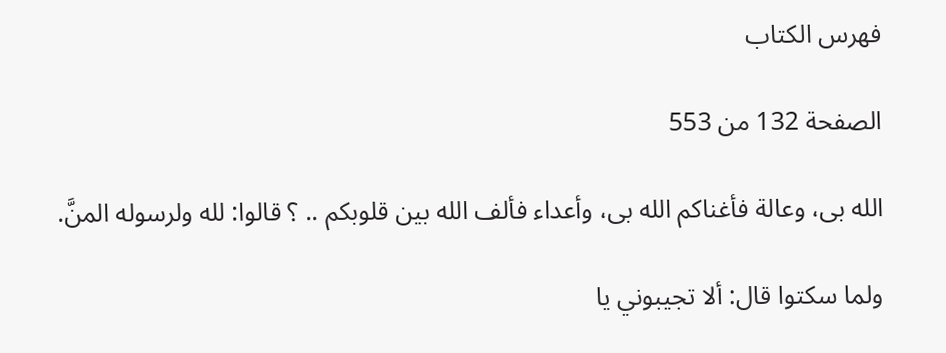فهرس الكتاب

الصفحة 132 من 553

الله بى، وعالة فأغناكم الله بى، وأعداء فألف الله بين قلوبكم .. ؟ قالوا: لله ولرسوله المنَّ.

ولما سكتوا قال: ألا تجيبوني يا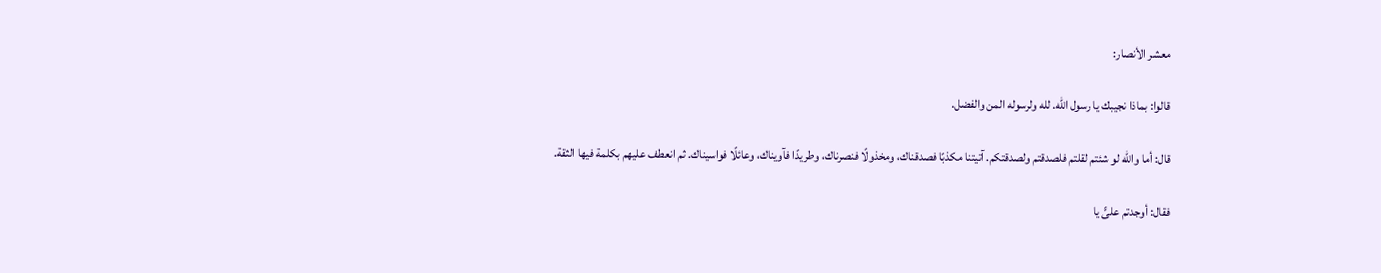معشر الأنصار:

قالوا: بماذا نجيبك يا رسول الله. لله ولرسوله المن والفضل.

قال: أما والله لو شئتم لقلتم فلصدقتم ولصدقتكم. آتيتنا مكذبًا فصدقناك، ومخذولًا فنصرناك، وطريدًا فآويناك، وعائلًا فواسيناك. ثم انعطف عليهم بكلمة فيها الثقة.

فقال: أوجدتم علىًّ يا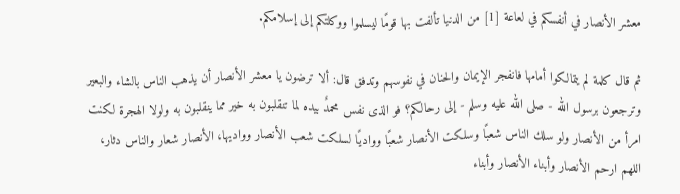معشر الأنصار في أنفسكم في لعاعة [1] من الدنيا تألفت بها قومًا ليسلموا ووكلتكم إلى إسلامكم.

ثم قال كلمة لم يتمالكوا أمامها فانفجر الإيمان والحنان في نفوسهم وتدفق قال: ألا ترضون يا معشر الأنصار أن يذهب الناس بالشاء والبعير وترجعون برسول الله - صلى الله عليه وسلم - إلى رحالكم؟ فو الذى نفس محمدٌ بيده لما تنقلبون به خير مما ينقلبون به ولولا الهجرة لكنت امرأ من الأنصار ولو سلك الناس شعبًا وسلكت الأنصار شعبًا وواديًا لسلكت شعب الأنصار وواديها، الأنصار شعار والناس دثار، اللهم ارحم الأنصار وأبناء الأنصار وأبناء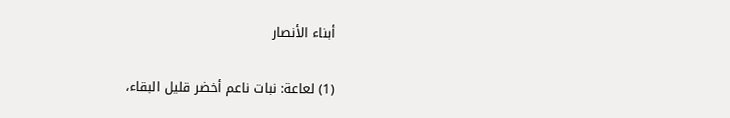أبناء الأنصار

(1) لعاعة: نبات ناعم أخضر قليل البقاء،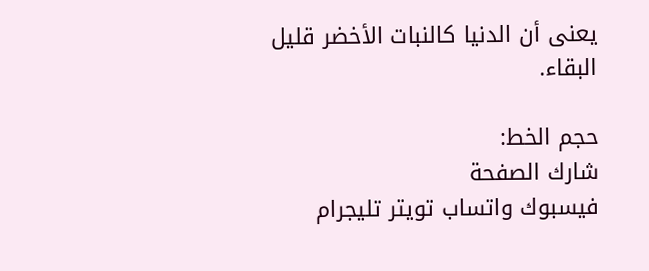يعنى أن الدنيا كالنبات الأخضر قليل البقاء.

حجم الخط:
شارك الصفحة
فيسبوك واتساب تويتر تليجرام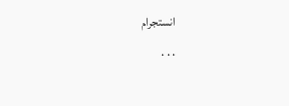انستجرام
. . .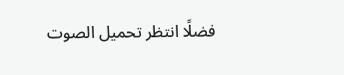فضلًا انتظر تحميل الصوت